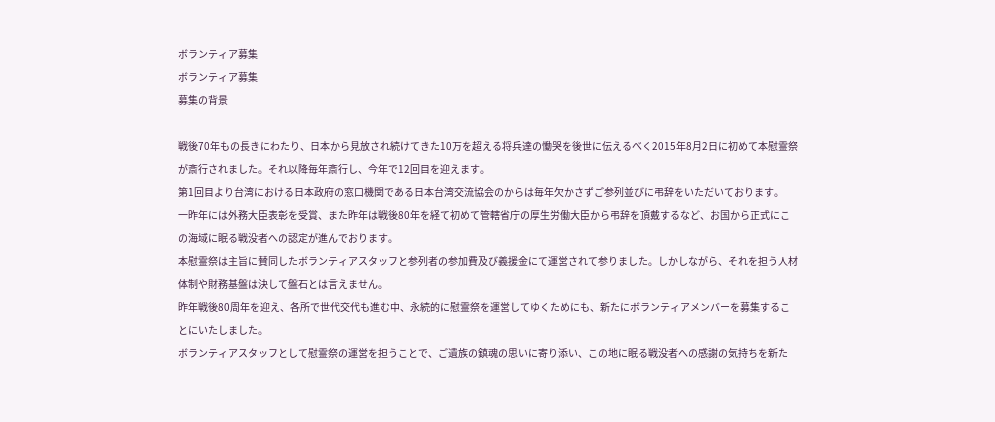ボランティア募集
ボランティア募集
募集の背景

戦後70年もの長きにわたり、日本から見放され続けてきた10万を超える将兵達の慟哭を後世に伝えるべく2015年8月2日に初めて本慰霊祭が斎行されました。それ以降毎年斎行し、今年で12回目を迎えます。
第1回目より台湾における日本政府の窓口機関である日本台湾交流協会のからは毎年欠かさずご参列並びに弔辞をいただいております。
一昨年には外務大臣表彰を受賞、また昨年は戦後80年を経て初めて管轄省庁の厚生労働大臣から弔辞を頂戴するなど、お国から正式にこの海域に眠る戦没者への認定が進んでおります。
本慰霊祭は主旨に賛同したボランティアスタッフと参列者の参加費及び義援金にて運営されて参りました。しかしながら、それを担う人材体制や財務基盤は決して盤石とは言えません。
昨年戦後80周年を迎え、各所で世代交代も進む中、永続的に慰霊祭を運営してゆくためにも、新たにボランティアメンバーを募集することにいたしました。
ボランティアスタッフとして慰霊祭の運営を担うことで、ご遺族の鎮魂の思いに寄り添い、この地に眠る戦没者への感謝の気持ちを新た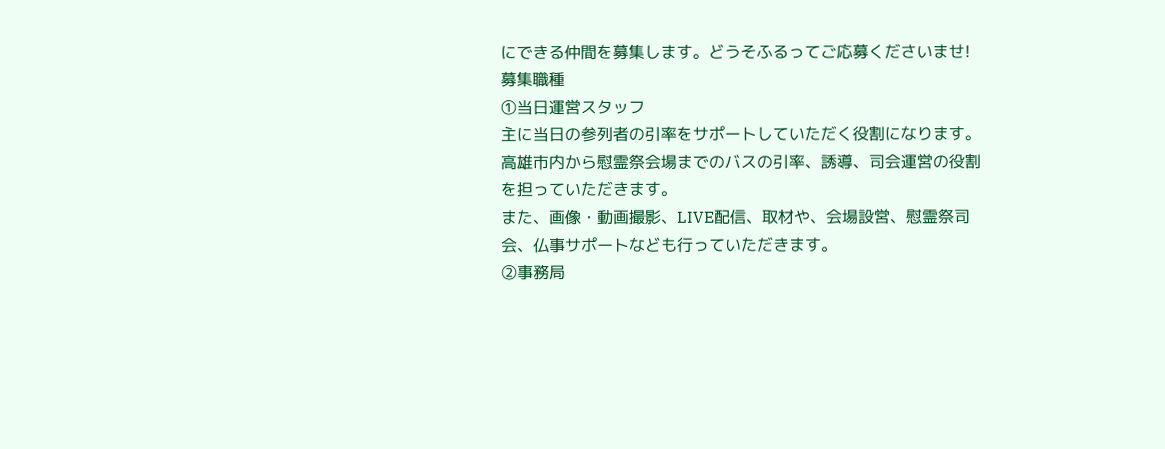にできる仲間を募集します。どうそふるってご応募くださいませ!
募集職種
①当日運営スタッフ
主に当日の参列者の引率をサポートしていただく役割になります。
高雄市内から慰霊祭会場までのバスの引率、誘導、司会運営の役割を担っていただきます。
また、画像・動画撮影、LIVE配信、取材や、会場設営、慰霊祭司会、仏事サポートなども行っていただきます。
②事務局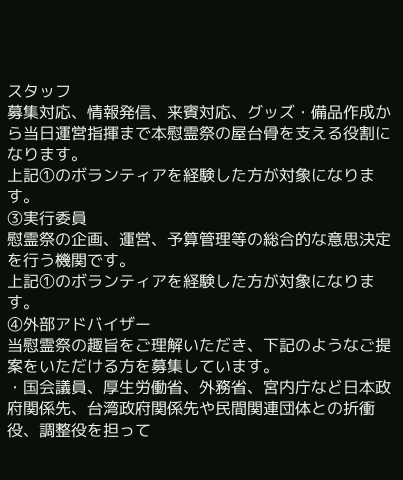スタッフ
募集対応、情報発信、来賓対応、グッズ・備品作成から当日運営指揮まで本慰霊祭の屋台骨を支える役割になります。
上記①のボランティアを経験した方が対象になります。
③実行委員
慰霊祭の企画、運営、予算管理等の総合的な意思決定を行う機関です。
上記①のボランティアを経験した方が対象になります。
④外部アドバイザー
当慰霊祭の趣旨をご理解いただき、下記のようなご提案をいただける方を募集しています。
・国会議員、厚生労働省、外務省、宮内庁など日本政府関係先、台湾政府関係先や民間関連団体との折衝役、調整役を担って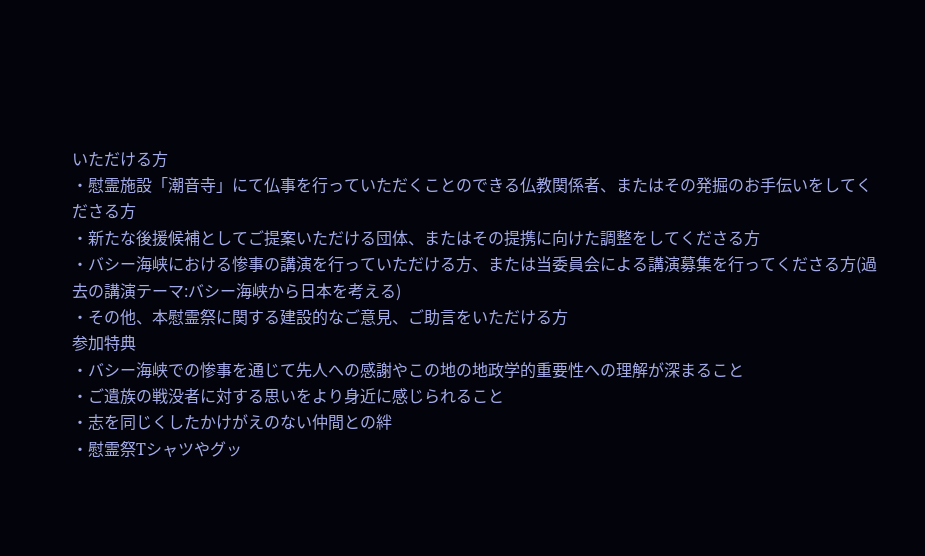いただける方
・慰霊施設「潮音寺」にて仏事を行っていただくことのできる仏教関係者、またはその発掘のお手伝いをしてくださる方
・新たな後援候補としてご提案いただける団体、またはその提携に向けた調整をしてくださる方
・バシー海峡における惨事の講演を行っていただける方、または当委員会による講演募集を行ってくださる方(過去の講演テーマ:バシー海峡から日本を考える)
・その他、本慰霊祭に関する建設的なご意見、ご助言をいただける方
参加特典
・バシー海峡での惨事を通じて先人への感謝やこの地の地政学的重要性への理解が深まること
・ご遺族の戦没者に対する思いをより身近に感じられること
・志を同じくしたかけがえのない仲間との絆
・慰霊祭Tシャツやグッ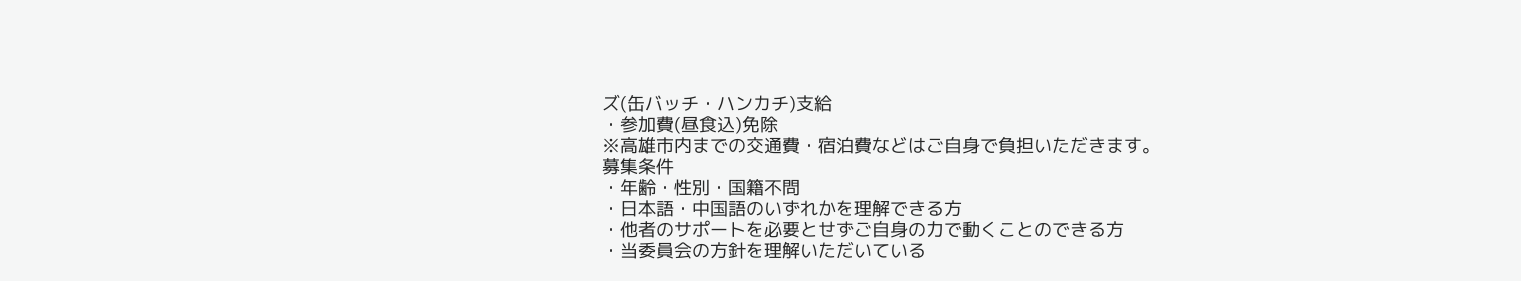ズ(缶バッチ・ハンカチ)支給
・参加費(昼食込)免除
※高雄市内までの交通費・宿泊費などはご自身で負担いただきます。
募集条件
・年齢・性別・国籍不問
・日本語・中国語のいずれかを理解できる方
・他者のサポートを必要とせずご自身の力で動くことのできる方
・当委員会の方針を理解いただいている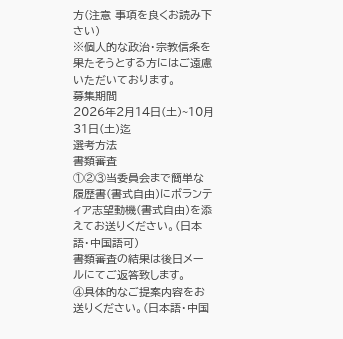方(注意 事項を良くお読み下さい)
※個人的な政治・宗教信条を果たそうとする方にはご遠慮いただいております。
募集期間
2026年2月14日(土)~10月31日(土)迄
選考方法
書類審査
①②③当委員会まで簡単な履歴書(書式自由)にボランティア志望動機(書式自由)を添えてお送りください。(日本語・中国語可)
書類審査の結果は後日メールにてご返答致します。
④具体的なご提案内容をお送りください。(日本語・中国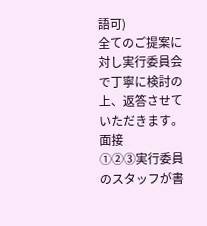語可)
全てのご提案に対し実行委員会で丁寧に検討の上、返答させていただきます。
面接
①②③実行委員のスタッフが書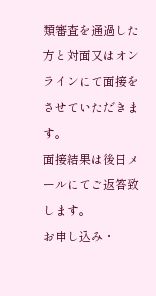類審査を通過した方と対面又はオンラインにて面接をさせていただきます。
面接結果は後日メールにてご返答致します。
お申し込み・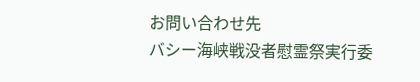お問い合わせ先
バシー海峡戦没者慰霊祭実行委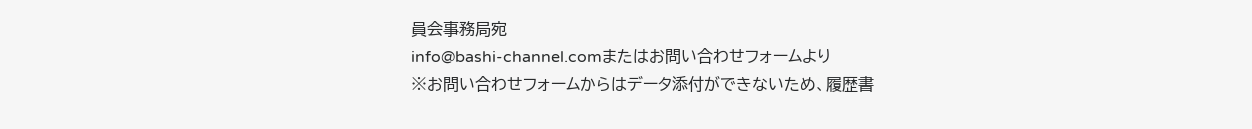員会事務局宛
info@bashi-channel.comまたはお問い合わせフォームより
※お問い合わせフォームからはデータ添付ができないため、履歴書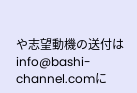や志望動機の送付はinfo@bashi-channel.comに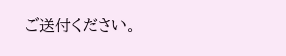ご送付ください。